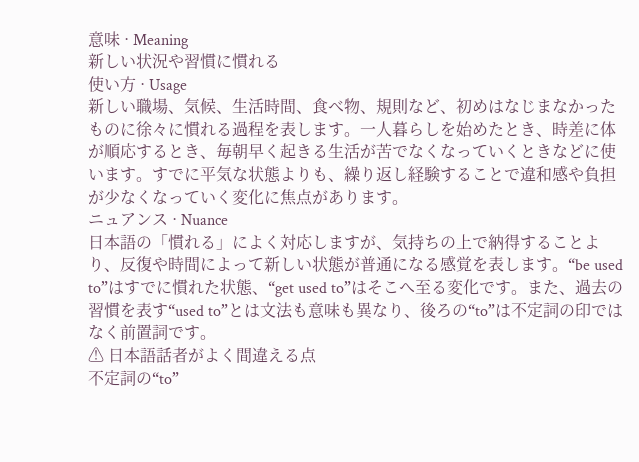意味 · Meaning
新しい状況や習慣に慣れる
使い方 · Usage
新しい職場、気候、生活時間、食べ物、規則など、初めはなじまなかったものに徐々に慣れる過程を表します。一人暮らしを始めたとき、時差に体が順応するとき、毎朝早く起きる生活が苦でなくなっていくときなどに使います。すでに平気な状態よりも、繰り返し経験することで違和感や負担が少なくなっていく変化に焦点があります。
ニュアンス · Nuance
日本語の「慣れる」によく対応しますが、気持ちの上で納得することより、反復や時間によって新しい状態が普通になる感覚を表します。“be used to”はすでに慣れた状態、“get used to”はそこへ至る変化です。また、過去の習慣を表す“used to”とは文法も意味も異なり、後ろの“to”は不定詞の印ではなく前置詞です。
⚠ 日本語話者がよく間違える点
不定詞の“to”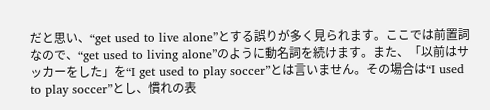だと思い、“get used to live alone”とする誤りが多く見られます。ここでは前置詞なので、“get used to living alone”のように動名詞を続けます。また、「以前はサッカーをした」を“I get used to play soccer”とは言いません。その場合は“I used to play soccer”とし、慣れの表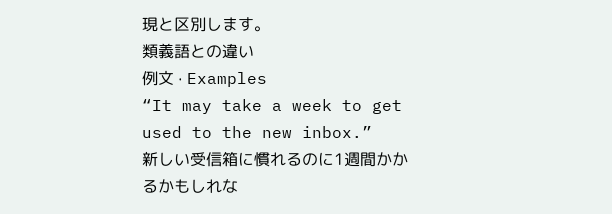現と区別します。
類義語との違い
例文 · Examples
“It may take a week to get used to the new inbox.”
新しい受信箱に慣れるのに1週間かかるかもしれな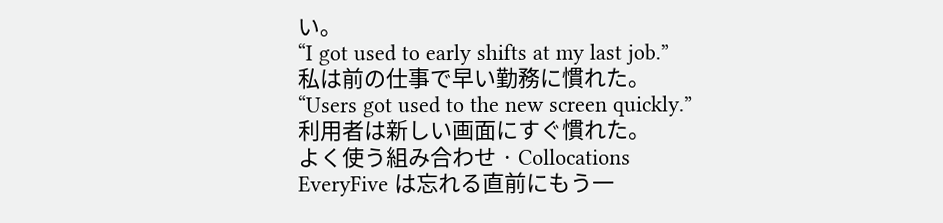い。
“I got used to early shifts at my last job.”
私は前の仕事で早い勤務に慣れた。
“Users got used to the new screen quickly.”
利用者は新しい画面にすぐ慣れた。
よく使う組み合わせ · Collocations
EveryFive は忘れる直前にもう一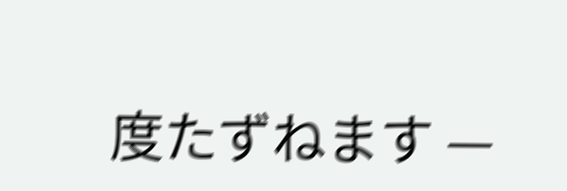度たずねます —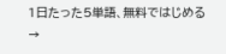1日たった5単語、無料ではじめる →